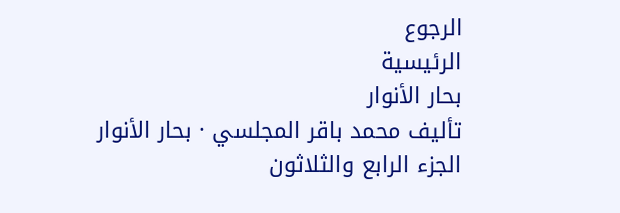الرجوع
الرئيسية
بحار الأنوار
تأليف محمد باقر المجلسي · بحار الأنوار الجزء الرابع والثلاثون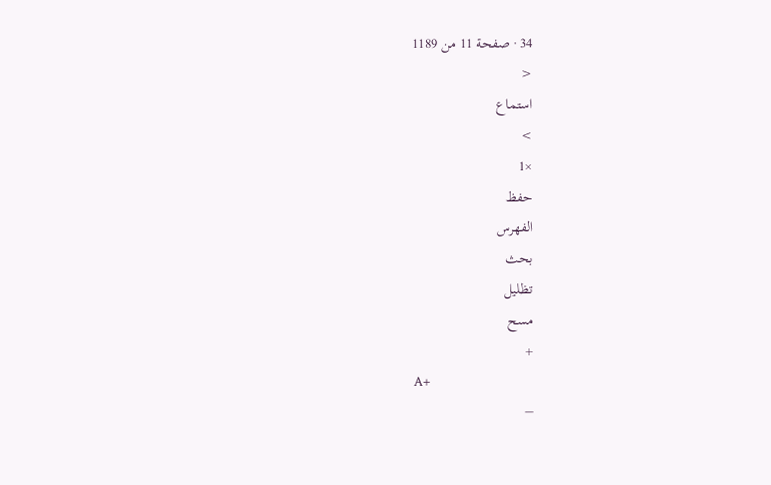34 · صفحة 11 من 1189
<
استماع
>
×1
حفظ
الفهرس
بحث
تظليل
مسح
+
A+
−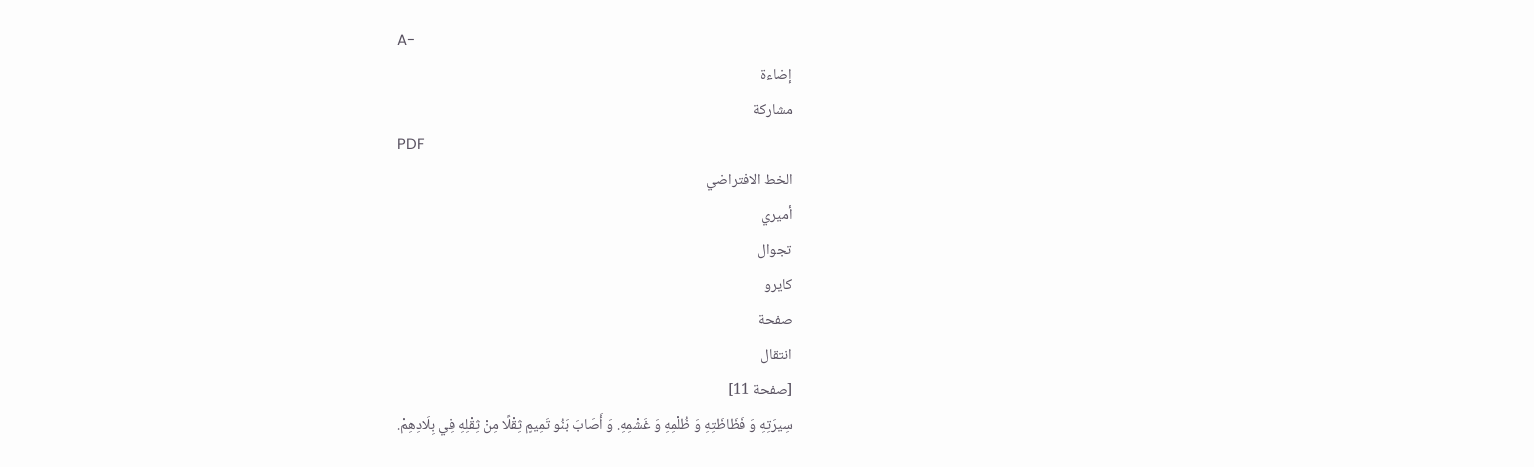A-
إضاءة
مشاركة
PDF
الخط الافتراضي
أميري
تجوال
كايرو
صفحة
انتقال
[صفحة 11]
سِيرَتِهِ وَ فَظَاظَتِهِ وَ ظُلْمِهِ وَ غَشْمِهِ. وَ أَصَابَ بَنُو تَمِيمٍ ثِقْلًا مِنْ ثِقْلِهِ فِي بِلَادِهِمْ.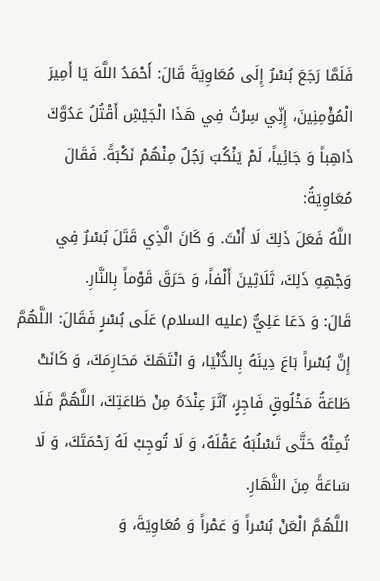فَلَمَّا رَجَعَ بُسْرٌ إِلَى مُعَاوِيَةَ قَالَ: أَحْمَدُ اللَّهَ يَا أَمِيرَ الْمُؤْمِنِينَ، إِنِّي سِرْتُ فِي هَذَا الْجَيْشِ أَقْتُلُ عَدُوَّكَ ذَاهِباً وَ جَائِياً، لَمْ يَنْكُبَ رَجُلٌ مِنْهُمْ نَكْبَةً. فَقَالَ مُعَاوِيَةُ:
اللَّهُ فَعَلَ ذَلِكَ لَا أَنْتَ. وَ كَانَ الَّذِي قَتَلَ بُسْرٌ فِي وَجْهِهِ ذَلِكَ، ثَلَاثِينَ أَلْفاً، وَ حَرَقَ قَوْماً بِالنَّارِ.
قَالَ: وَ دَعَا عَلِيٌّ (عليه السلام) عَلَى بُسْرٍ فَقَالَ: اللَّهُمَّ إِنَّ بُسْراً بَاعَ دِينَهُ بِالدُّنْيَا، وَ انْتَهَكَ مَحَارِمَكَ، وَ كَانَتْ طَاعَةُ مَخْلُوقٍ فَاجِرٍ، آثَرَ عِنْدَهُ مِنْ طَاعَتِكَ، اللَّهُمَّ فَلَا تُمِتْهُ حَتَّى تَسْلُبَهُ عَقْلَهُ، وَ لَا تُوجِبْ لَهُ رَحْمَتَكَ، وَ لَا سَاعَةً مِنَ النَّهَارِ.
اللَّهُمَّ الْعَنْ بُسْراً وَ عَمْراً وَ مُعَاوِيَةَ، وَ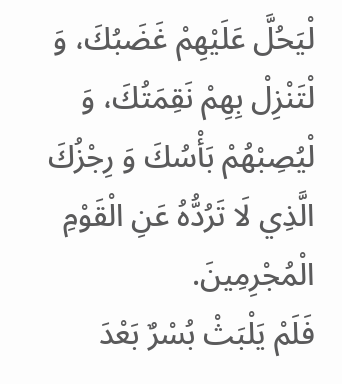لْيَحُلَّ عَلَيْهِمْ غَضَبُكَ، وَ لْتَنْزِلْ بِهِمْ نَقِمَتُكَ، وَ لْيُصِبْهُمْ بَأْسُكَ وَ رِجْزُكَ الَّذِي لَا تَرُدُّهُ عَنِ الْقَوْمِ الْمُجْرِمِينَ.
فَلَمْ يَلْبَثْ بُسْرٌ بَعْدَ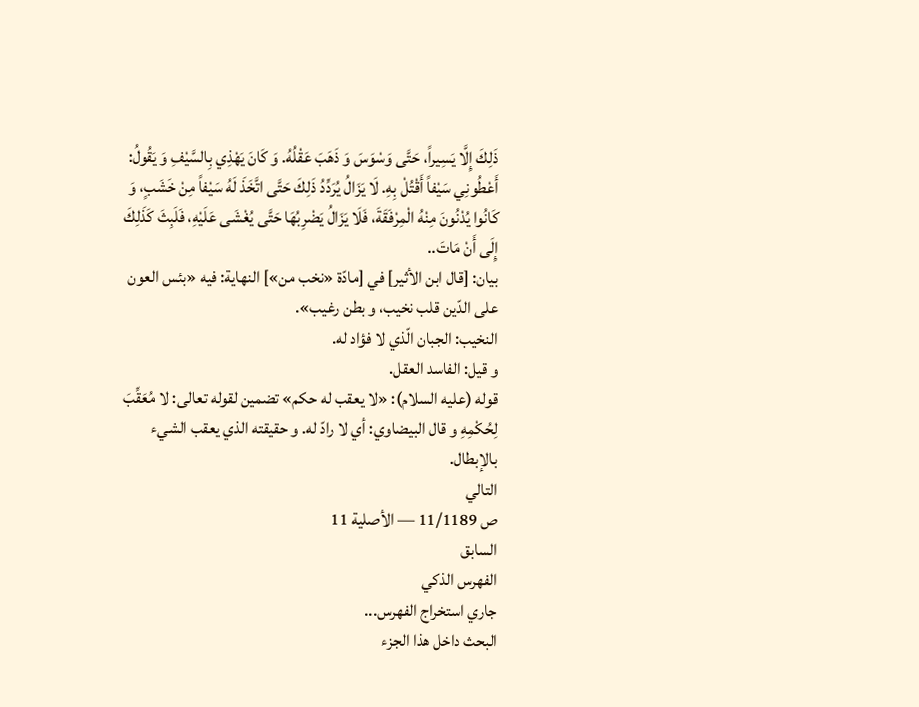ذَلِكَ إِلَّا يَسِيراً، حَتَّى وَسْوَسَ وَ ذَهَبَ عَقْلُهُ. وَ كَانَ يَهْذِي بِالسَّيْفِ وَ يَقُولُ: أَعْطُونِي سَيْفاً أَقْتُلْ بِهِ. لَا يَزَالُ يُرَدِّدُ ذَلِكَ حَتَّى اتَّخَذَ لَهُ سَيْفاً مِنْ خَشَبٍ، وَ كَانُوا يُدْنُونَ مِنْهُ الْمِرْفَقَةَ، فَلَا يَزَالُ يَضْرِبُهَا حَتَّى يُغْشَى عَلَيْهِ، فَلَبِثَ كَذَلِكَ إِلَى أَنْ مَاتَ..
بيان: [قال ابن الأثير] في [مادّة «نخب من»] النهاية: فيه «بئس العون على الدّين قلب نخيب، و بطن رغيب».
النخيب: الجبان الّذي لا فؤاد له.
و قيل: الفاسد العقل.
قوله (عليه السلام): «لا يعقب له حكم» تضمين لقوله تعالى: لا مُعَقِّبَ لِحُكْمِهِ و قال البيضاوي: أي لا رادّ له. و حقيقته الذي يعقب الشيء بالإبطال.
التالي
ص 11/1189 — الأصلية 11
السابق
الفهرس الذكي
جاري استخراج الفهرس...
البحث داخل هذا الجزء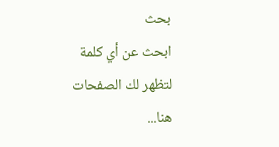بحث
ابحث عن أي كلمة لتظهر لك الصفحات هنا...